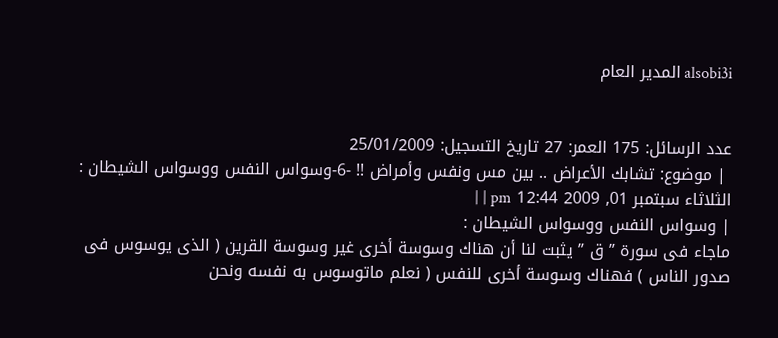alsobi3i المدير العام


عدد الرسائل: 175 العمر: 27 تاريخ التسجيل: 25/01/2009
 | موضوع: تشابك الأعراض .. بين مس ونفس وأمراض !! -6-وسواس النفس ووسواس الشيطان : الثلاثاء سبتمبر 01, 2009 12:44 pm | |
| وسواس النفس ووسواس الشيطان :
ماجاء فى سورة ” ق ” يثبت لنا أن هناك وسوسة أخرى غير وسوسة القرين ( الذى يوسوس فى صدور الناس ) فهناك وسوسة أخرى للنفس ( نعلم ماتوسوس به نفسه ونحن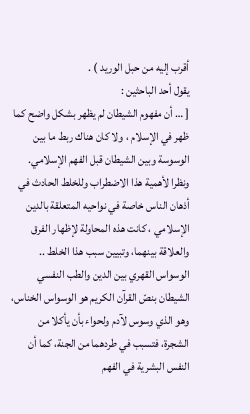أقرب إليه من حبل الوريد ) .
يقول أحد الباحثين :
[ … أن مفهوم الشيطان لم يظهر بشكل واضح كما ظهر في الإسلام ، ولا كان هناك ربط ما بين الوسوسة وبين الشيطان قبل الفهم الإسلامي. ونظرا لأهمية هذا الاضطراب وللخلط الحادث في أذهان الناس خاصة في نواحيه المتعلقة بالدين الإسلامي ، كانت هذه المحاولة لإظهار الفرق والعلاقة بينهما، وتبيين سبب هذا الخلط .. الوسواس القهري بين الدين والطب النفسي الشيطان بنصّ القرآن الكريم هو الوسواس الخناس، وهو الذي وسوس لآدم ولحواء بأن يأكلا من الشجرة، فتسبب في طردهما من الجنة، كما أن النفس البشرية في الفهم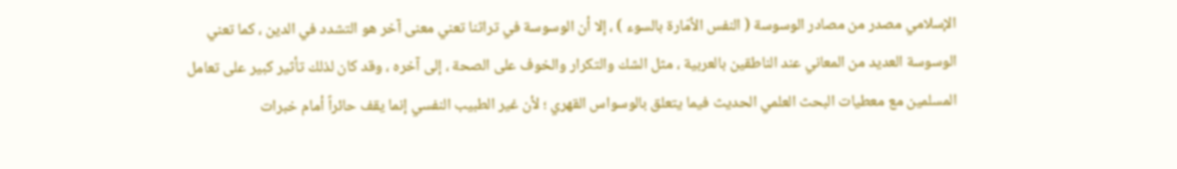الإسلامي مصدر من مصادر الوسوسة ( النفس الأمّارة بالسوء ) ، إلا أن الوسوسة في تراثنا تعني معنى آخر هو التشدد في الدين ، كما تعني الوسوسة العديد من المعاني عند الناطقين بالعربية ، مثل الشك والتكرار والخوف على الصحة ، إلى آخره ، وقد كان لذلك تأثير كبير على تعامل المسلمين مع معطيات البحث العلمي الحديث فيما يتعلق بالوسواس القهري ؛ لأن غير الطبيب النفسي إنما يقف حائراً أمام خبرات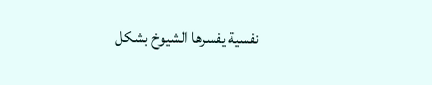نفسية يفسرها الشيوخ بشكل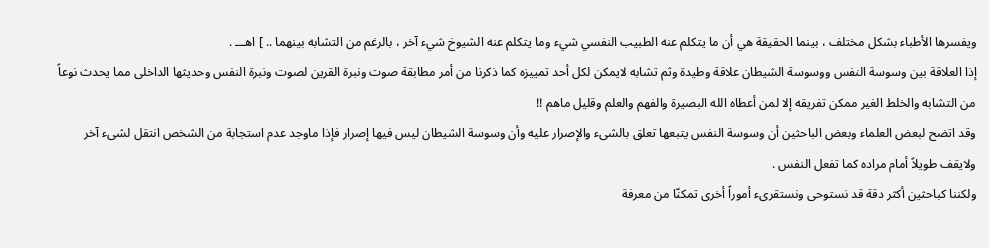ويفسرها الأطباء بشكل مختلف ، بينما الحقيقة هي أن ما يتكلم عنه الطبيب النفسي شيء وما يتكلم عنه الشيوخ شيء آخر ، بالرغم من التشابه بينهما .. ] اهـــ .
إذا العلاقة بين وسوسة النفس ووسوسة الشيطان علاقة وطيدة وثم تشابه لايمكن لكل أحد تمييزه كما ذكرنا من أمر مطابقة صوت ونبرة القرين لصوت ونبرة النفس وحديثها الداخلى مما يحدث نوعاً من التشابه والخلط الغير ممكن تفريقه إلا لمن أعطاه الله البصيرة والفهم والعلم وقليل ماهم !!
وقد اتضح لبعض العلماء وبعض الباحثين أن وسوسة النفس يتبعها تعلق بالشىء والإصرار عليه وأن وسوسة الشيطان ليس فيها إصرار فإذا ماوجد عدم استجابة من الشخص انتقل لشىء آخر ولايقف طويلاً أمام مراده كما تفعل النفس .
ولكننا كباحثين أكثر دقة قد نستوحى ونستقرىء أموراً أخرى تمكنّا من معرفة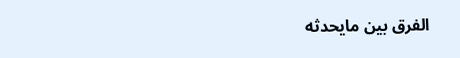الفرق بين مايحدثه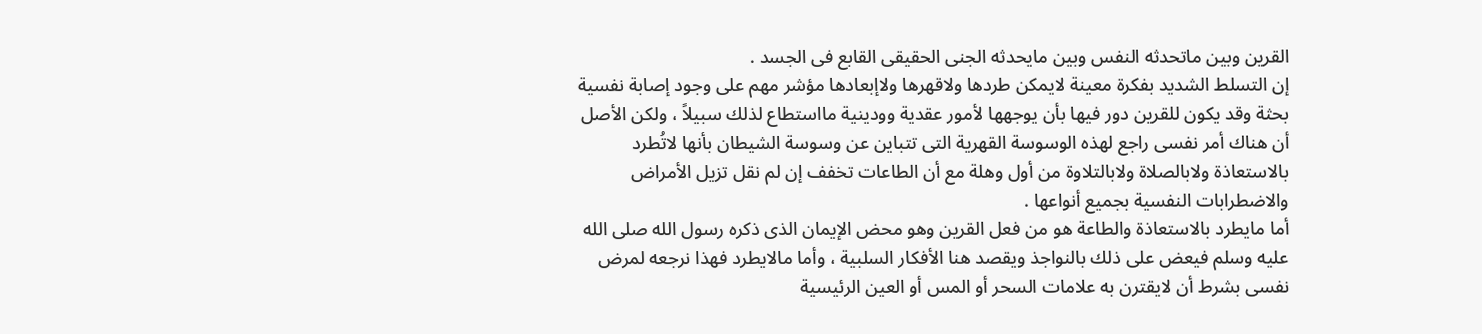القرين وبين ماتحدثه النفس وبين مايحدثه الجنى الحقيقى القابع فى الجسد .
إن التسلط الشديد بفكرة معينة لايمكن طردها ولاقهرها ولاإبعادها مؤشر مهم على وجود إصابة نفسية بحثة وقد يكون للقرين دور فيها بأن يوجهها لأمور عقدية وودينية مااستطاع لذلك سبيلاً ، ولكن الأصل أن هناك أمر نفسى راجع لهذه الوسوسة القهرية التى تتباين عن وسوسة الشيطان بأنها لاتُطرد بالاستعاذة ولابالصلاة ولابالتلاوة من أول وهلة مع أن الطاعات تخفف إن لم نقل تزيل الأمراض والاضطرابات النفسية بجميع أنواعها .
أما مايطرد بالاستعاذة والطاعة هو من فعل القرين وهو محض الإيمان الذى ذكره رسول الله صلى الله عليه وسلم فيعض على ذلك بالنواجذ ويقصد هنا الأفكار السلبية ، وأما مالايطرد فهذا نرجعه لمرض نفسى بشرط أن لايقترن به علامات السحر أو المس أو العين الرئيسية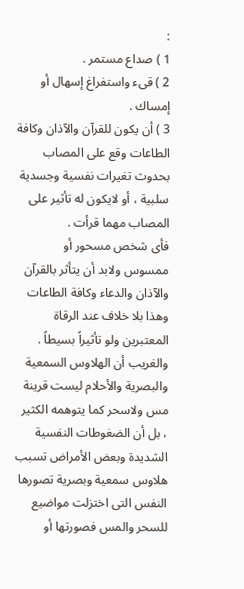:
1 ) صداع مستمر .
2 ) قىء واستفراغ إسهال أو إمساك .
3 ) أن يكون للقرآن والآذان وكافة الطاعات وقع على المصاب بحدوث تغيرات نفسية وجسدية سلبية ، أو لايكون له تأثير على المصاب مهما قرأت .
فأى شخص مسحور أو ممسوس ولابد أن يتأثر بالقرآن والآذان والدعاء وكافة الطاعات وهذا بلا خلاف عند الرقاة المعتبرين ولو تأثيراً بسيطاً .
والغريب أن الهلاوس السمعية والبصرية والأحلام ليست قرينة مس ولاسحر كما يتوهمه الكثير ، بل أن الضغوطات النفسية الشديدة وبعض الأمراض تسبب هلاوس سمعية وبصرية تصورها النفس التى اختزلت مواضيع للسحر والمس فصورتها أو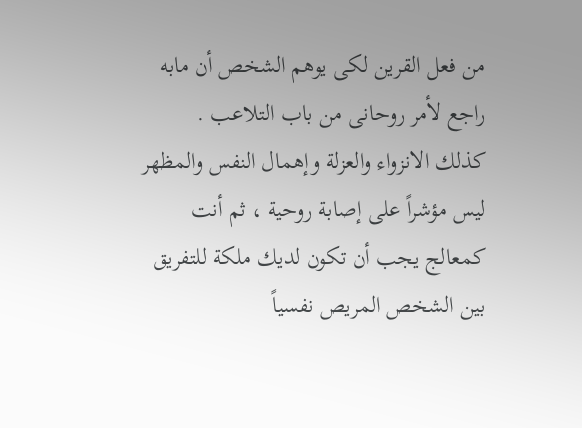من فعل القرين لكى يوهم الشخص أن مابه راجع لأمر روحانى من باب التلاعب .
كذلك الانزواء والعزلة وإهمال النفس والمظهر ليس مؤشراً على إصابة روحية ، ثم أنت كمعالج يجب أن تكون لديك ملكة للتفريق بين الشخص المريص نفسياً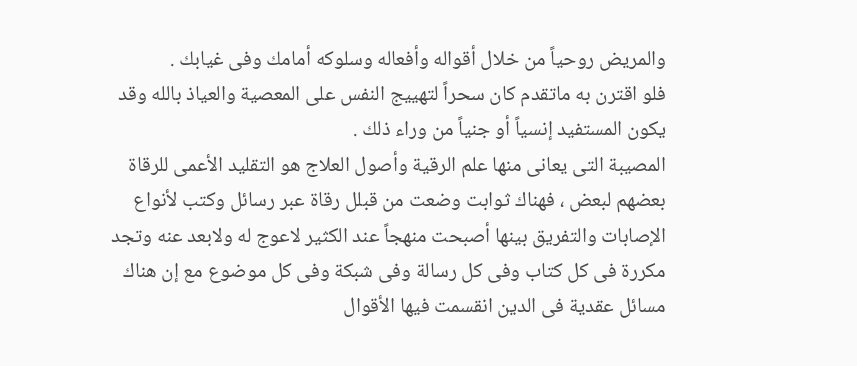والمريض روحياً من خلال أقواله وأفعاله وسلوكه أمامك وفى غيابك .
فلو اقترن به ماتقدم كان سحراً لتهييج النفس على المعصية والعياذ بالله وقد يكون المستفيد إنسياً أو جنياً من وراء ذلك .
المصيبة التى يعانى منها علم الرقية وأصول العلاج هو التقليد الأعمى للرقاة بعضهم لبعض ، فهناك ثوابت وضعت من قبلل رقاة عبر رسائل وكتب لأنواع الإصابات والتفريق بينها أصبحت منهجاً عند الكثير لاعوج له ولابعد عنه وتجد مكررة فى كل كتاب وفى كل رسالة وفى شبكة وفى كل موضوع مع إن هناك مسائل عقدية فى الدين انقسمت فيها الأقوال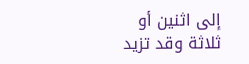إلى اثنين أو ثلاثة وقد تزيد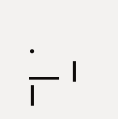.
___  |
|